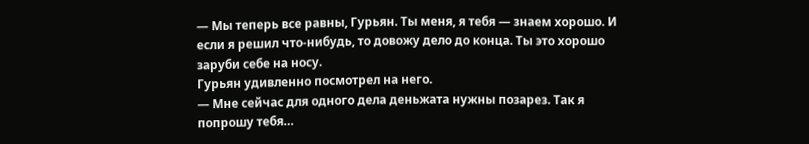— Мы теперь все равны, Гурьян. Ты меня, я тебя — знаем хорошо. И если я решил что-нибудь, то довожу дело до конца. Ты это хорошо заруби себе на носу.
Гурьян удивленно посмотрел на него.
— Мне сейчас для одного дела деньжата нужны позарез. Так я попрошу тебя…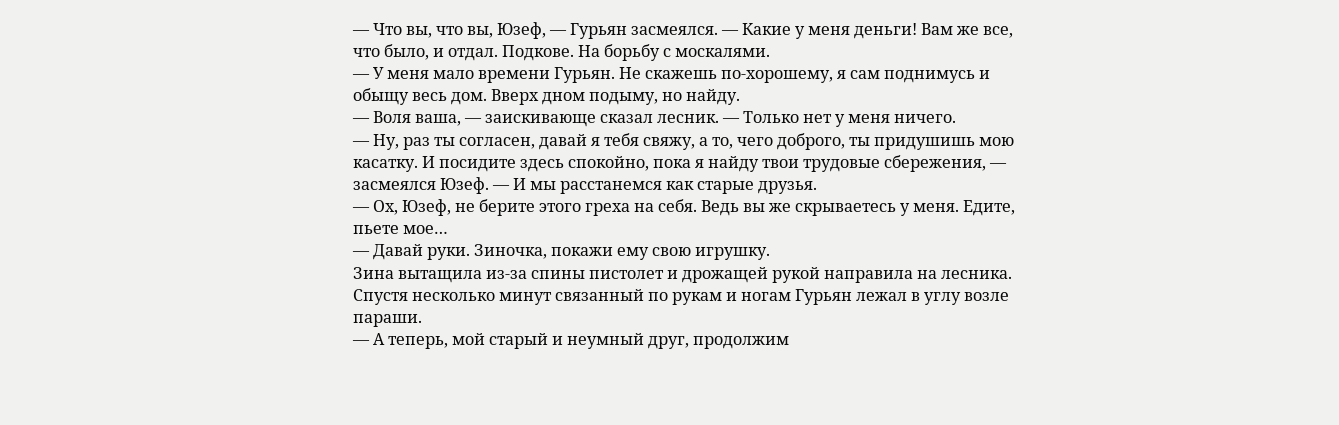— Что вы, что вы, Юзеф, — Гурьян засмеялся. — Какие у меня деньги! Вам же все, что было, и отдал. Подкове. На борьбу с москалями.
— У меня мало времени Гурьян. Не скажешь по-хорошему, я сам поднимусь и обыщу весь дом. Вверх дном подыму, но найду.
— Воля ваша, — заискивающе сказал лесник. — Только нет у меня ничего.
— Ну, раз ты согласен, давай я тебя свяжу, а то, чего доброго, ты придушишь мою касатку. И посидите здесь спокойно, пока я найду твои трудовые сбережения, — засмеялся Юзеф. — И мы расстанемся как старые друзья.
— Ох, Юзеф, не берите этого греха на себя. Ведь вы же скрываетесь у меня. Едите, пьете мое…
— Давай руки. Зиночка, покажи ему свою игрушку.
Зина вытащила из-за спины пистолет и дрожащей рукой направила на лесника.
Спустя несколько минут связанный по рукам и ногам Гурьян лежал в углу возле параши.
— А теперь, мой старый и неумный друг, продолжим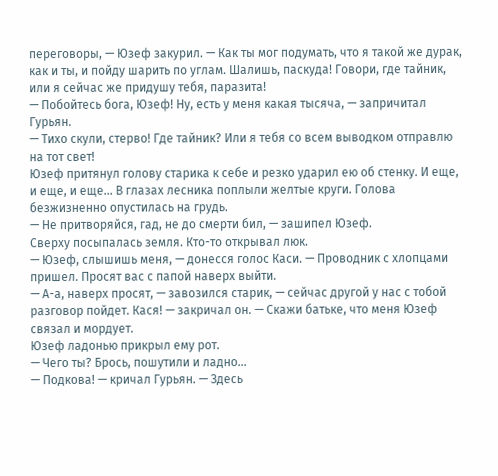переговоры, — Юзеф закурил. — Как ты мог подумать, что я такой же дурак, как и ты, и пойду шарить по углам. Шалишь, паскуда! Говори, где тайник, или я сейчас же придушу тебя, паразита!
— Побойтесь бога, Юзеф! Ну, есть у меня какая тысяча, — запричитал Гурьян.
— Тихо скули, стерво! Где тайник? Или я тебя со всем выводком отправлю на тот свет!
Юзеф притянул голову старика к себе и резко ударил ею об стенку. И еще, и еще, и еще… В глазах лесника поплыли желтые круги. Голова безжизненно опустилась на грудь.
— Не притворяйся, гад, не до смерти бил, — зашипел Юзеф.
Сверху посыпалась земля. Кто-то открывал люк.
— Юзеф, слышишь меня, — донесся голос Каси. — Проводник с хлопцами пришел. Просят вас с папой наверх выйти.
— А-а, наверх просят, — завозился старик, — сейчас другой у нас с тобой разговор пойдет. Кася! — закричал он. — Скажи батьке, что меня Юзеф связал и мордует.
Юзеф ладонью прикрыл ему рот.
— Чего ты? Брось, пошутили и ладно…
— Подкова! — кричал Гурьян. — Здесь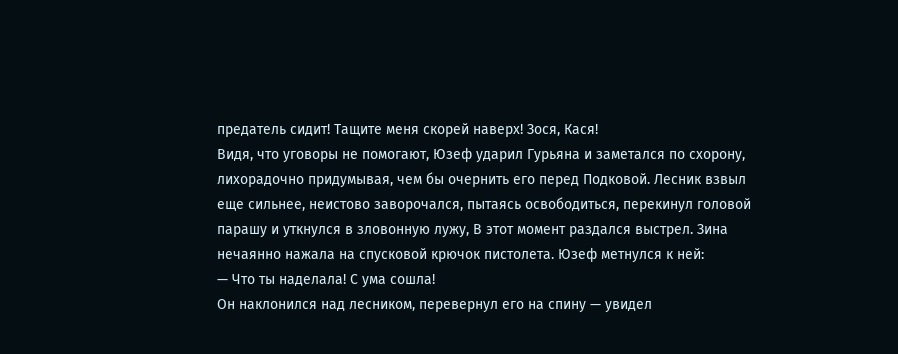предатель сидит! Тащите меня скорей наверх! Зося, Кася!
Видя, что уговоры не помогают, Юзеф ударил Гурьяна и заметался по схорону, лихорадочно придумывая, чем бы очернить его перед Подковой. Лесник взвыл еще сильнее, неистово заворочался, пытаясь освободиться, перекинул головой парашу и уткнулся в зловонную лужу, В этот момент раздался выстрел. Зина нечаянно нажала на спусковой крючок пистолета. Юзеф метнулся к ней:
— Что ты наделала! С ума сошла!
Он наклонился над лесником, перевернул его на спину — увидел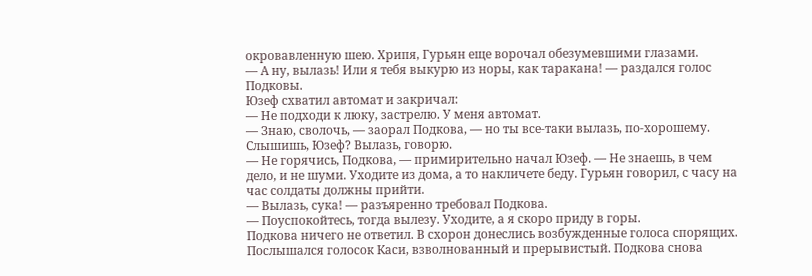окровавленную шею. Хрипя, Гурьян еще ворочал обезумевшими глазами.
— А ну, вылазь! Или я тебя выкурю из норы, как таракана! — раздался голос Подковы.
Юзеф схватил автомат и закричал:
— Не подходи к люку, застрелю. У меня автомат.
— Знаю, сволочь, — заорал Подкова, — но ты все-таки вылазь, по-хорошему. Слышишь, Юзеф? Вылазь, говорю.
— Не горячись, Подкова, — примирительно начал Юзеф. — Не знаешь, в чем дело, и не шуми. Уходите из дома, а то накличете беду. Гурьян говорил, с часу на час солдаты должны прийти.
— Вылазь, сука! — разъяренно требовал Подкова.
— Поуспокойтесь, тогда вылезу. Уходите, а я скоро приду в горы.
Подкова ничего не ответил. В схорон донеслись возбужденные голоса спорящих. Послышался голосок Каси, взволнованный и прерывистый. Подкова снова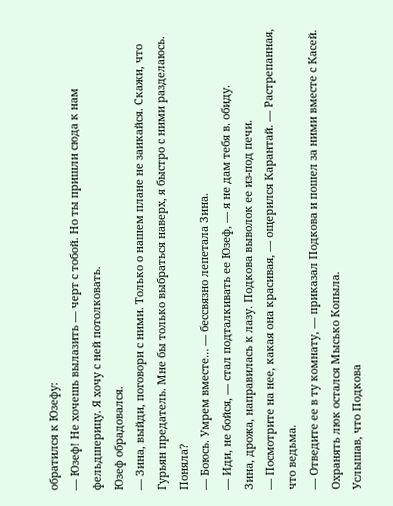обратился к Юзефу:
— Юзеф! Не хочешь вылазить — черт с тобой. Но ты пришли сюда к нам фельдшерицу. Я хочу с ней потолковать.
Юзеф обрадовался.
— Зина, выйди, поговори с ними. Только о нашем плане не заикайся. Скажи, что Гурьян предатель. Мне бы только выбраться наверх, я быстро с ними разделаюсь. Поняла?
— Боюсь. Умрем вместе… — бессвязно лепетала Зина.
— Иди, не бойся, — стал подталкивать ее Юзеф, — я не дам тебя в. обиду.
Зина, дрожа, направилась к лазу. Подкова выволок ее из-под печи.
— Посмотрите на нее, какая она красивая, — ощерился Карантай. — Растрепанная, что ведьма.
— Отведите ее в ту комнату, — приказал Подкова и пошел за ними вместе с Касей. Охранять люк остался Мысько Копыла.
Услышав, что Подкова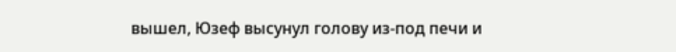вышел, Юзеф высунул голову из-под печи и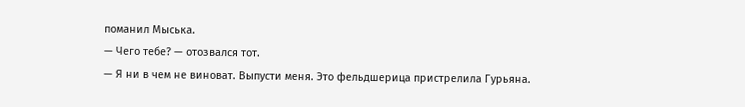поманил Мыська.
— Чего тебе? — отозвался тот.
— Я ни в чем не виноват. Выпусти меня. Это фельдшерица пристрелила Гурьяна.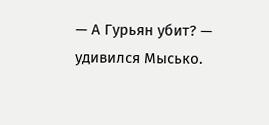— А Гурьян убит? — удивился Мысько.